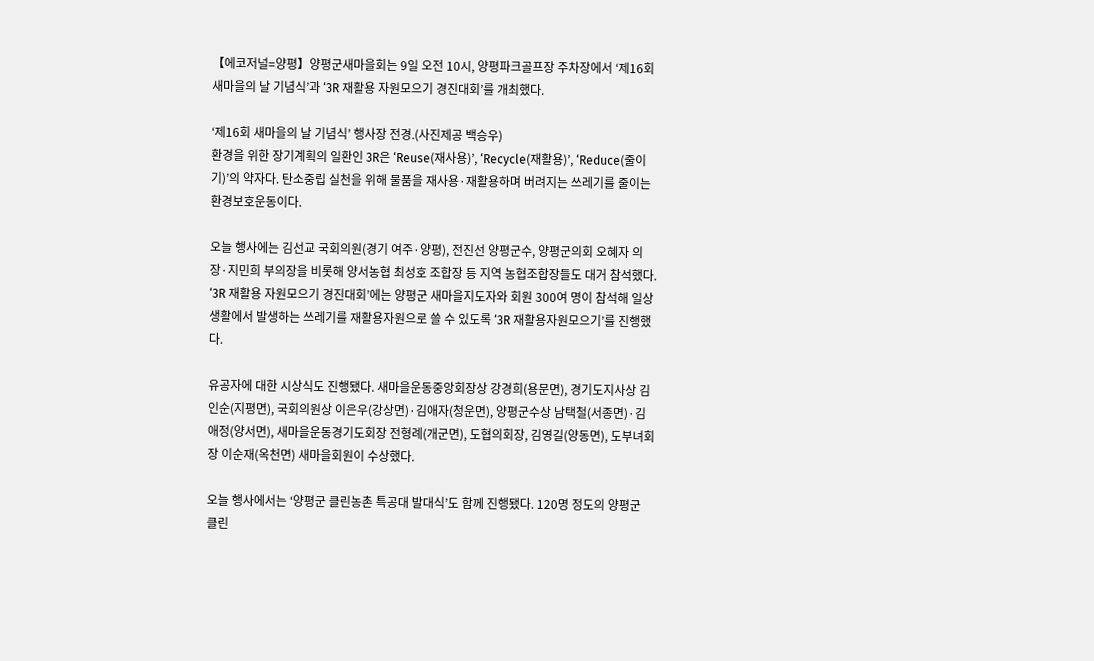【에코저널=양평】양평군새마을회는 9일 오전 10시, 양평파크골프장 주차장에서 ‘제16회 새마을의 날 기념식’과 ‘3R 재활용 자원모으기 경진대회’를 개최했다.

‘제16회 새마을의 날 기념식’ 행사장 전경.(사진제공 백승우)
환경을 위한 장기계획의 일환인 3R은 ‘Reuse(재사용)’, ‘Recycle(재활용)’, ‘Reduce(줄이기)’의 약자다. 탄소중립 실천을 위해 물품을 재사용·재활용하며 버려지는 쓰레기를 줄이는 환경보호운동이다.

오늘 행사에는 김선교 국회의원(경기 여주·양평), 전진선 양평군수, 양평군의회 오혜자 의장·지민희 부의장을 비롯해 양서농협 최성호 조합장 등 지역 농협조합장들도 대거 참석했다.
‘3R 재활용 자원모으기 경진대회’에는 양평군 새마을지도자와 회원 300여 명이 참석해 일상생활에서 발생하는 쓰레기를 재활용자원으로 쓸 수 있도록 ‘3R 재활용자원모으기’를 진행했다.

유공자에 대한 시상식도 진행됐다. 새마을운동중앙회장상 강경희(용문면), 경기도지사상 김인순(지평면), 국회의원상 이은우(강상면)·김애자(청운면), 양평군수상 남택철(서종면)·김애정(양서면), 새마을운동경기도회장 전형례(개군면), 도협의회장, 김영길(양동면), 도부녀회장 이순재(옥천면) 새마을회원이 수상했다.

오늘 행사에서는 ‘양평군 클린농촌 특공대 발대식’도 함께 진행됐다. 120명 정도의 양평군 클린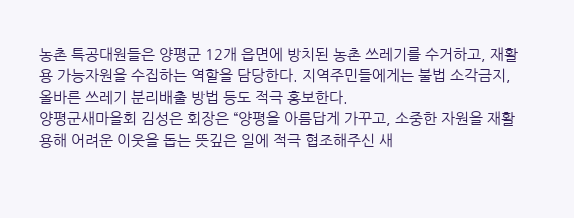농촌 특공대원들은 양평군 12개 읍면에 방치된 농촌 쓰레기를 수거하고, 재활용 가능자원을 수집하는 역할을 담당한다. 지역주민들에게는 불법 소각금지, 올바른 쓰레기 분리배출 방법 등도 적극 홍보한다.
양평군새마을회 김성은 회장은 “양평을 아름답게 가꾸고, 소중한 자원을 재활용해 어려운 이웃을 돕는 뜻깊은 일에 적극 협조해주신 새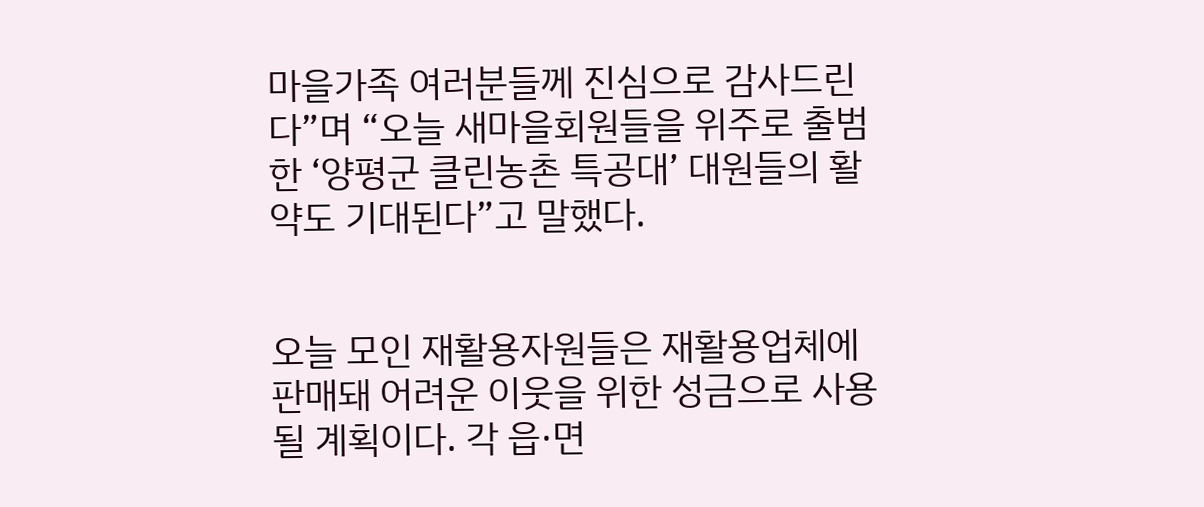마을가족 여러분들께 진심으로 감사드린다”며 “오늘 새마을회원들을 위주로 출범한 ‘양평군 클린농촌 특공대’ 대원들의 활약도 기대된다”고 말했다.


오늘 모인 재활용자원들은 재활용업체에 판매돼 어려운 이웃을 위한 성금으로 사용될 계획이다. 각 읍·면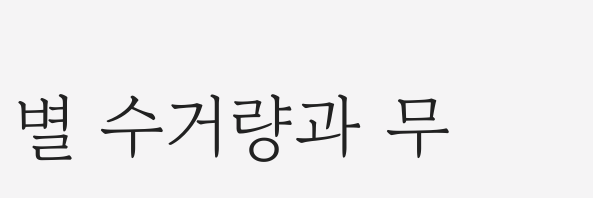별 수거량과 무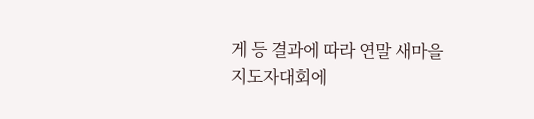게 등 결과에 따라 연말 새마을지도자대회에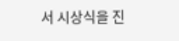서 시상식을 진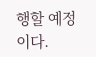행할 예정이다.